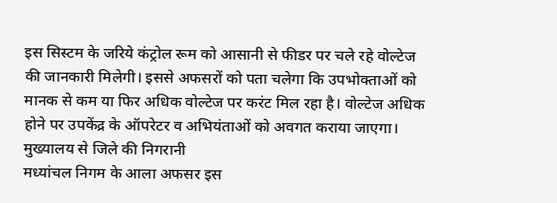इस सिस्टम के जरिये कंट्रोल रूम को आसानी से फीडर पर चले रहे वोल्टेज की जानकारी मिलेगी। इससे अफसरों को पता चलेगा कि उपभोक्ताओं को मानक से कम या फिर अधिक वोल्टेज पर करंट मिल रहा है। वोल्टेज अधिक होने पर उपकेंद्र के ऑपरेटर व अभियंताओं को अवगत कराया जाएगा।
मुख्यालय से जिले की निगरानी
मध्यांचल निगम के आला अफसर इस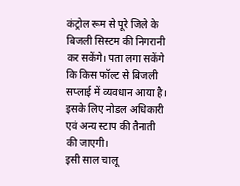कंट्रोल रूम से पूरे जिले के बिजली सिस्टम की निगरानी कर सकेंगे। पता लगा सकेंगे कि किस फॉल्ट से बिजली सप्लाई में व्यवधान आया है। इसके लिए नोडल अधिकारी एवं अन्य स्टाप की तैनाती की जाएगी।
इसी साल चालू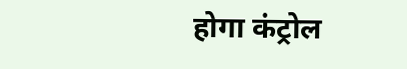होगा कंट्रोल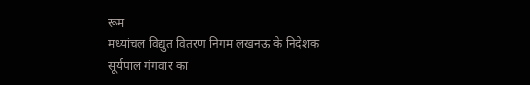रूम
मध्यांचल विद्युत वितरण निगम लखनऊ के निदेशक सूर्यपाल गंगवार का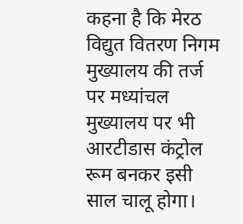कहना है कि मेरठ विद्युत वितरण निगम मुख्यालय की तर्ज पर मध्यांचल मुख्यालय पर भी आरटीडास कंट्रोल रूम बनकर इसी साल चालू होगा।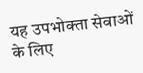यह उपभोक्ता सेवाओं के लिए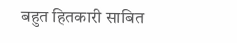बहुत हितकारी साबित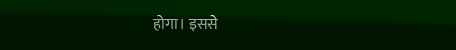होगा। इससे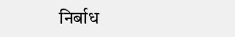निर्बाध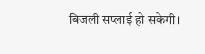बिजली सप्लाई हो सकेगी।